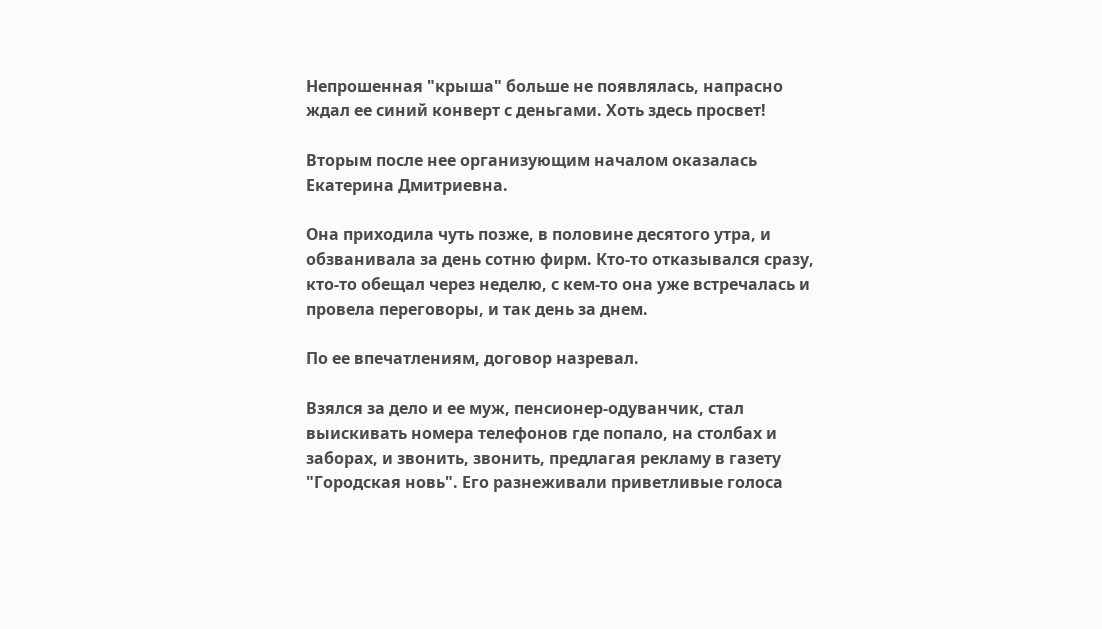Непрошенная "крыша" больше не появлялась, напрасно ждал ее синий конверт с деньгами. Хоть здесь просвет!

Вторым после нее организующим началом оказалась Екатерина Дмитриевна.

Она приходила чуть позже, в половине десятого утра, и обзванивала за день сотню фирм. Кто-то отказывался сразу, кто-то обещал через неделю, с кем-то она уже встречалась и провела переговоры, и так день за днем.

По ее впечатлениям, договор назревал.

Взялся за дело и ее муж, пенсионер-одуванчик, стал выискивать номера телефонов где попало, на столбах и заборах, и звонить, звонить, предлагая рекламу в газету "Городская новь". Его разнеживали приветливые голоса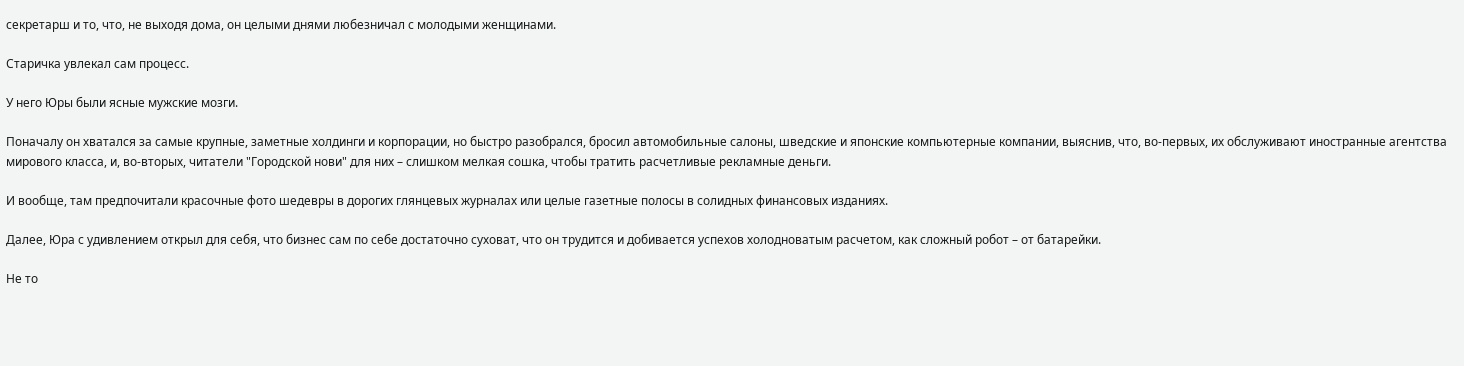секретарш и то, что, не выходя дома, он целыми днями любезничал с молодыми женщинами.

Старичка увлекал сам процесс.

У него Юры были ясные мужские мозги.

Поначалу он хватался за самые крупные, заметные холдинги и корпорации, но быстро разобрался, бросил автомобильные салоны, шведские и японские компьютерные компании, выяснив, что, во-первых, их обслуживают иностранные агентства мирового класса, и, во-вторых, читатели "Городской нови" для них – слишком мелкая сошка, чтобы тратить расчетливые рекламные деньги.

И вообще, там предпочитали красочные фото шедевры в дорогих глянцевых журналах или целые газетные полосы в солидных финансовых изданиях.

Далее, Юра с удивлением открыл для себя, что бизнес сам по себе достаточно суховат, что он трудится и добивается успехов холодноватым расчетом, как сложный робот – от батарейки.

Не то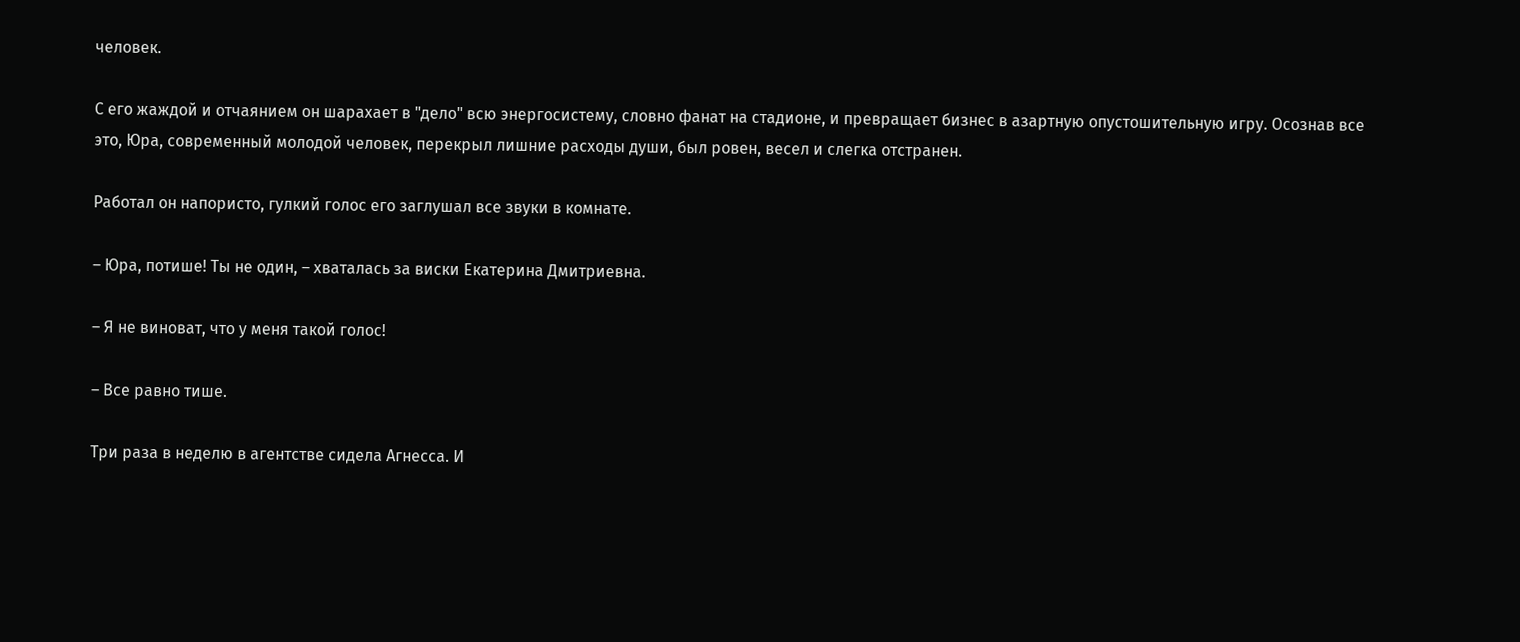человек.

С его жаждой и отчаянием он шарахает в "дело" всю энергосистему, словно фанат на стадионе, и превращает бизнес в азартную опустошительную игру. Осознав все это, Юра, современный молодой человек, перекрыл лишние расходы души, был ровен, весел и слегка отстранен.

Работал он напористо, гулкий голос его заглушал все звуки в комнате.

– Юра, потише! Ты не один, – хваталась за виски Екатерина Дмитриевна.

– Я не виноват, что у меня такой голос!

– Все равно тише.

Три раза в неделю в агентстве сидела Агнесса. И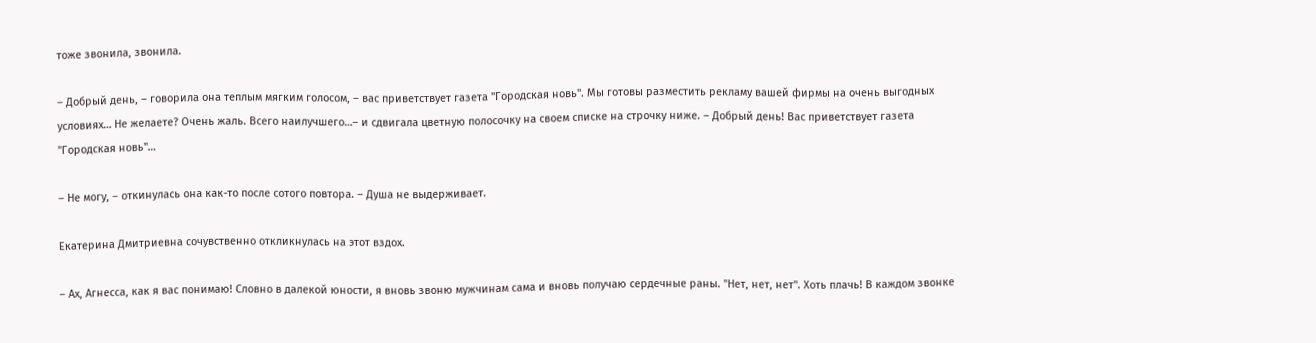тоже звонила, звонила.

– Добрый день, – говорила она теплым мягким голосом, – вас приветствует газета "Городская новь". Мы готовы разместить рекламу вашей фирмы на очень выгодных условиях… Не желаете? Очень жаль. Всего наилучшего…– и сдвигала цветную полосочку на своем списке на строчку ниже. – Добрый день! Вас приветствует газета "Городская новь"…

– Не могу, – откинулась она как-то после сотого повтора. – Душа не выдерживает.

Екатерина Дмитриевна сочувственно откликнулась на этот вздох.

– Ах, Агнесса, как я вас понимаю! Словно в далекой юности, я вновь звоню мужчинам сама и вновь получаю сердечные раны. "Нет, нет, нет". Хоть плачь! В каждом звонке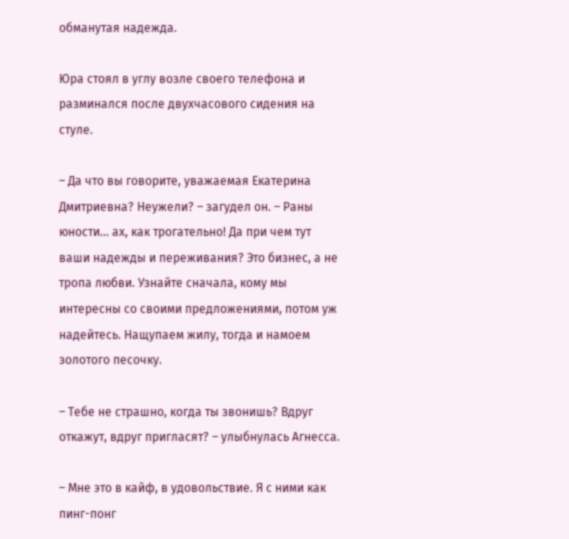обманутая надежда.

Юра стоял в углу возле своего телефона и разминался после двухчасового сидения на стуле.

– Да что вы говорите, уважаемая Екатерина Дмитриевна? Неужели? – загудел он. – Раны юности… ах, как трогательно! Да при чем тут ваши надежды и переживания? Это бизнес, а не тропа любви. Узнайте сначала, кому мы интересны со своими предложениями, потом уж надейтесь. Нащупаем жилу, тогда и намоем золотого песочку.

– Тебе не страшно, когда ты звонишь? Вдруг откажут, вдруг пригласят? – улыбнулась Агнесса.

– Мне это в кайф, в удовольствие. Я с ними как пинг-понг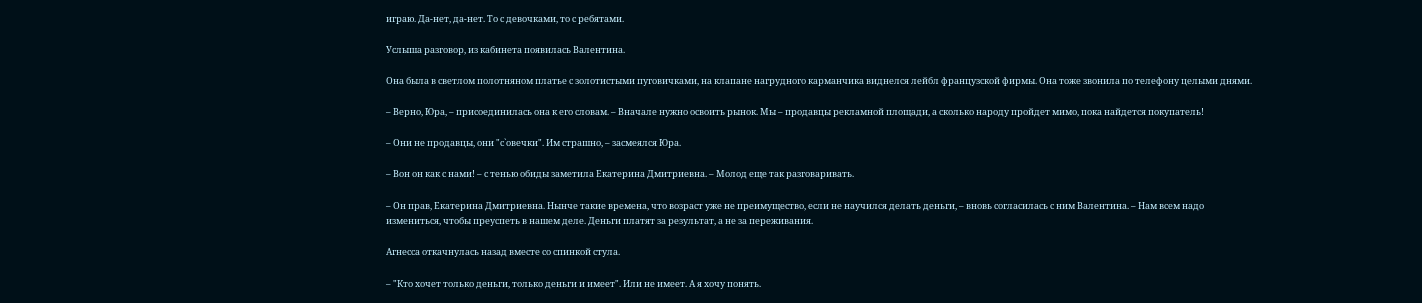играю. Да-нет, да-нет. То с девочками, то с ребятами.

Услыша разговор, из кабинета появилась Валентина.

Она была в светлом полотняном платье с золотистыми пуговичками, на клапане нагрудного карманчика виднелся лейбл французской фирмы. Она тоже звонила по телефону целыми днями.

– Верно, Юра, – присоединилась она к его словам. – Вначале нужно освоить рынок. Мы – продавцы рекламной площади, а сколько народу пройдет мимо, пока найдется покупатель!

– Они не продавцы, они "с`овечки". Им страшно, – засмеялся Юра.

– Вон он как с нами! – с тенью обиды заметила Екатерина Дмитриевна. – Молод еще так разговаривать.

– Он прав, Екатерина Дмитриевна. Нынче такие времена, что возраст уже не преимущество, если не научился делать деньги, – вновь согласилась с ним Валентина. – Нам всем надо измениться, чтобы преуспеть в нашем деле. Деньги платят за результат, а не за переживания.

Агнесса откачнулась назад вместе со спинкой стула.

– "Кто хочет только деньги, только деньги и имеет". Или не имеет. А я хочу понять.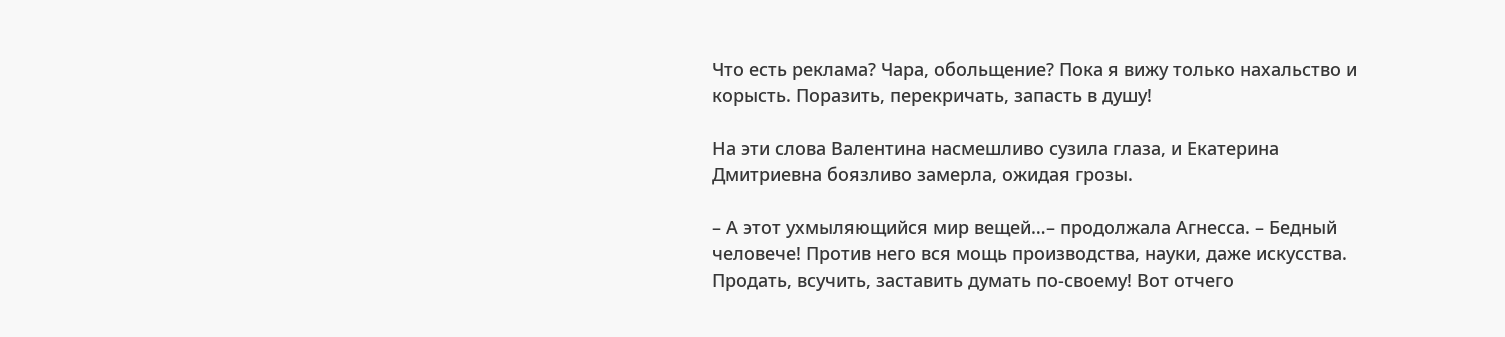Что есть реклама? Чара, обольщение? Пока я вижу только нахальство и корысть. Поразить, перекричать, запасть в душу!

На эти слова Валентина насмешливо сузила глаза, и Екатерина Дмитриевна боязливо замерла, ожидая грозы.

– А этот ухмыляющийся мир вещей…– продолжала Агнесса. – Бедный человече! Против него вся мощь производства, науки, даже искусства. Продать, всучить, заставить думать по-своему! Вот отчего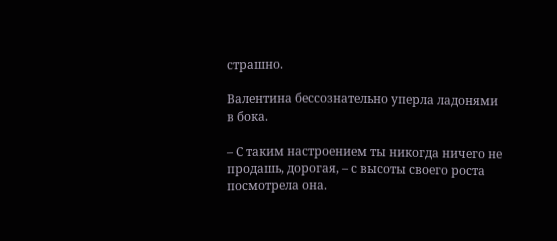страшно.

Валентина бессознательно уперла ладонями в бока.

– С таким настроением ты никогда ничего не продашь, дорогая, – с высоты своего роста посмотрела она.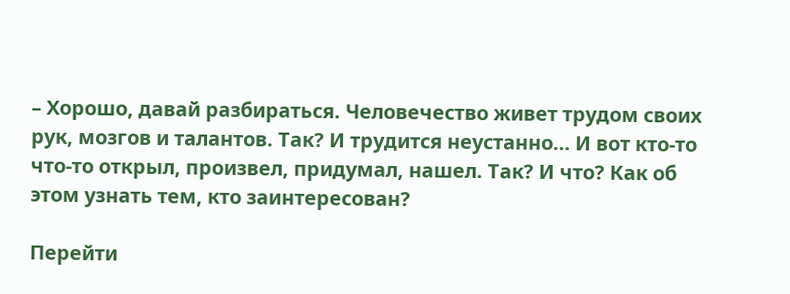– Хорошо, давай разбираться. Человечество живет трудом своих рук, мозгов и талантов. Так? И трудится неустанно… И вот кто-то что-то открыл, произвел, придумал, нашел. Так? И что? Как об этом узнать тем, кто заинтересован?

Перейти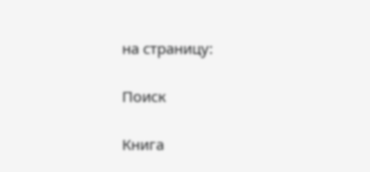на страницу:

Поиск

Книга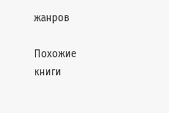жанров

Похожие книги